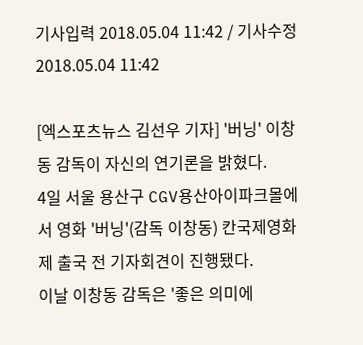기사입력 2018.05.04 11:42 / 기사수정 2018.05.04 11:42

[엑스포츠뉴스 김선우 기자] '버닝' 이창동 감독이 자신의 연기론을 밝혔다.
4일 서울 용산구 CGV용산아이파크몰에서 영화 '버닝'(감독 이창동) 칸국제영화제 출국 전 기자회견이 진행됐다.
이날 이창동 감독은 '좋은 의미에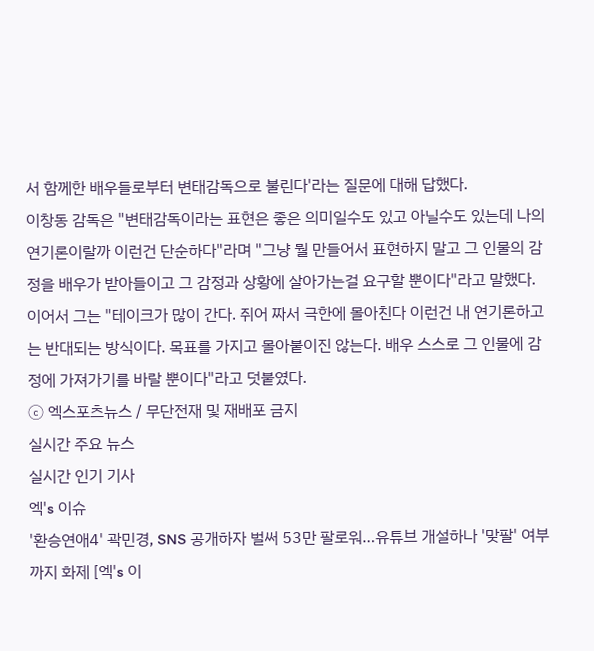서 함께한 배우들로부터 변태감독으로 불린다'라는 질문에 대해 답했다.
이창동 감독은 "변태감독이라는 표현은 좋은 의미일수도 있고 아닐수도 있는데 나의 연기론이랄까 이런건 단순하다"라며 "그냥 뭘 만들어서 표현하지 말고 그 인물의 감정을 배우가 받아들이고 그 감정과 상황에 살아가는걸 요구할 뿐이다"라고 말했다.
이어서 그는 "테이크가 많이 간다. 쥐어 짜서 극한에 몰아친다 이런건 내 연기론하고는 반대되는 방식이다. 목표를 가지고 몰아붙이진 않는다. 배우 스스로 그 인물에 감정에 가져가기를 바랄 뿐이다"라고 덧붙였다.
ⓒ 엑스포츠뉴스 / 무단전재 및 재배포 금지
실시간 주요 뉴스
실시간 인기 기사
엑's 이슈
'환승연애4' 곽민경, SNS 공개하자 벌써 53만 팔로워…유튜브 개설하나 '맞팔' 여부까지 화제 [엑's 이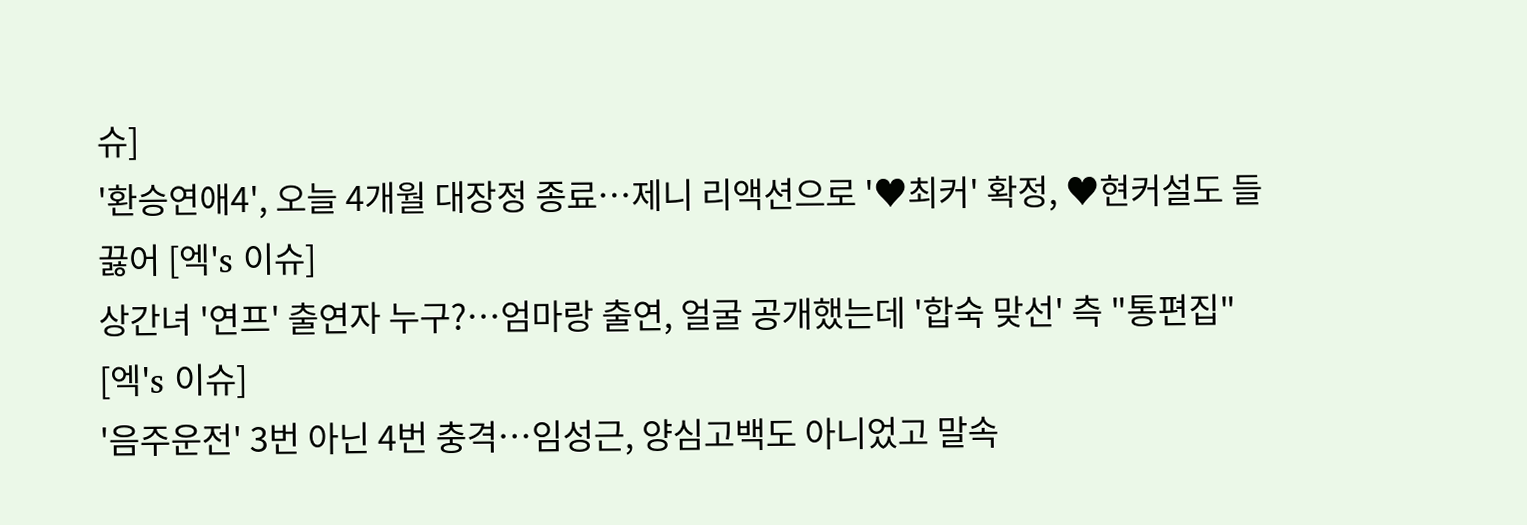슈]
'환승연애4', 오늘 4개월 대장정 종료…제니 리액션으로 '♥최커' 확정, ♥현커설도 들끓어 [엑's 이슈]
상간녀 '연프' 출연자 누구?…엄마랑 출연, 얼굴 공개했는데 '합숙 맞선' 측 "통편집" [엑's 이슈]
'음주운전' 3번 아닌 4번 충격…임성근, 양심고백도 아니었고 말속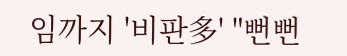임까지 '비판多' "뻔뻔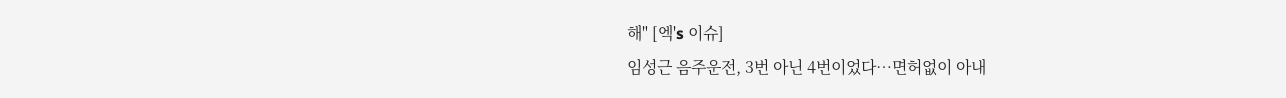해" [엑's 이슈]
임성근 음주운전, 3번 아닌 4번이었다…면허없이 아내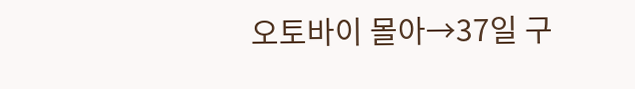오토바이 몰아→37일 구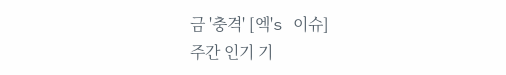금 '충격' [엑's 이슈]
주간 인기 기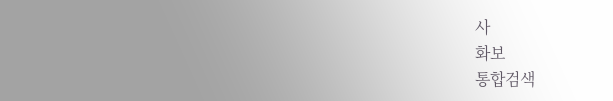사
화보
통합검색